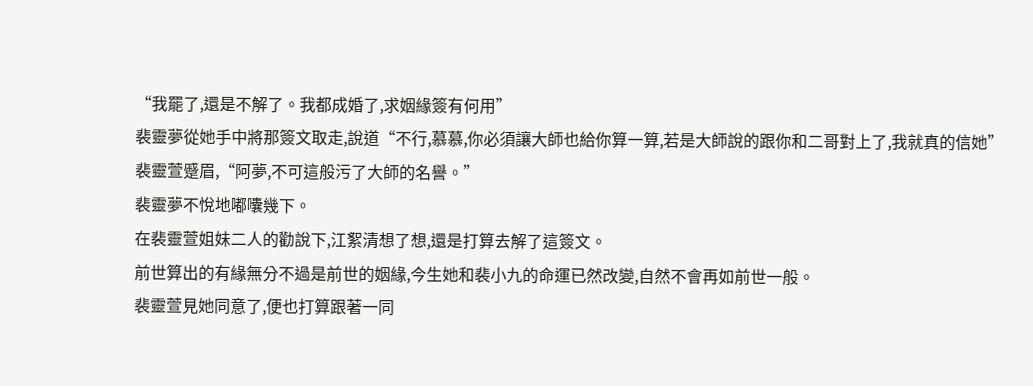“我罷了,還是不解了。我都成婚了,求姻緣簽有何用”
裴靈夢從她手中將那簽文取走,說道“不行,慕慕,你必須讓大師也給你算一算,若是大師說的跟你和二哥對上了,我就真的信她”
裴靈萱蹙眉,“阿夢,不可這般污了大師的名譽。”
裴靈夢不悅地嘟囔幾下。
在裴靈萱姐妹二人的勸說下,江絮清想了想,還是打算去解了這簽文。
前世算出的有緣無分不過是前世的姻緣,今生她和裴小九的命運已然改變,自然不會再如前世一般。
裴靈萱見她同意了,便也打算跟著一同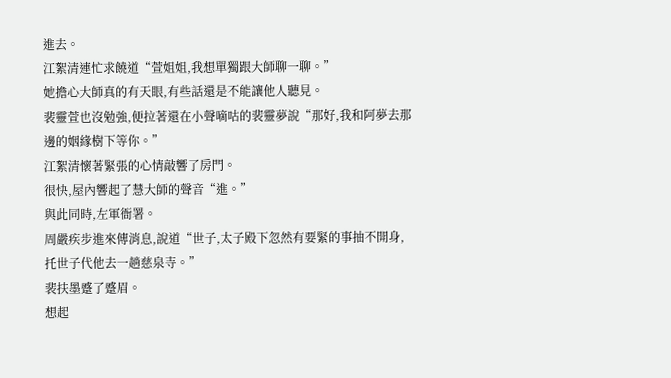進去。
江絮清連忙求饒道“萱姐姐,我想單獨跟大師聊一聊。”
她擔心大師真的有天眼,有些話還是不能讓他人聽見。
裴靈萱也沒勉強,便拉著還在小聲嘀咕的裴靈夢說“那好,我和阿夢去那邊的姻緣樹下等你。”
江絮清懷著緊張的心情敲響了房門。
很快,屋內響起了慧大師的聲音“進。”
與此同時,左軍衙署。
周嚴疾步進來傳消息,說道“世子,太子殿下忽然有要緊的事抽不開身,托世子代他去一趟慈泉寺。”
裴扶墨蹙了蹙眉。
想起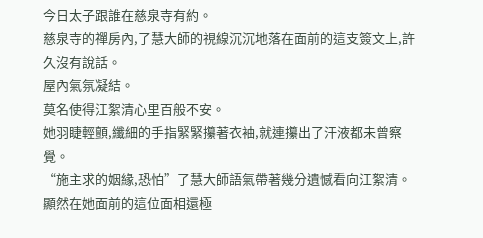今日太子跟誰在慈泉寺有約。
慈泉寺的禪房內,了慧大師的視線沉沉地落在面前的這支簽文上,許久沒有說話。
屋內氣氛凝結。
莫名使得江絮清心里百般不安。
她羽睫輕顫,纖細的手指緊緊攥著衣袖,就連攥出了汗液都未曾察覺。
“施主求的姻緣,恐怕”了慧大師語氣帶著幾分遺憾看向江絮清。
顯然在她面前的這位面相還極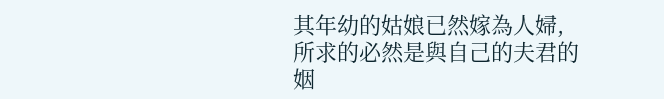其年幼的姑娘已然嫁為人婦,所求的必然是與自己的夫君的姻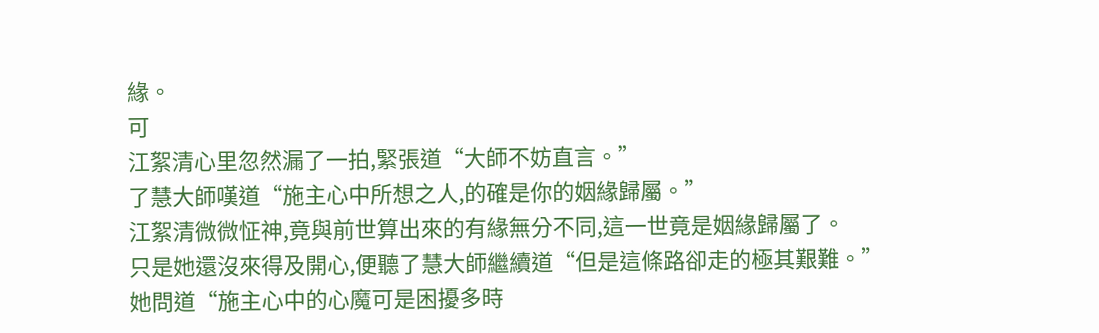緣。
可
江絮清心里忽然漏了一拍,緊張道“大師不妨直言。”
了慧大師嘆道“施主心中所想之人,的確是你的姻緣歸屬。”
江絮清微微怔神,竟與前世算出來的有緣無分不同,這一世竟是姻緣歸屬了。
只是她還沒來得及開心,便聽了慧大師繼續道“但是這條路卻走的極其艱難。”
她問道“施主心中的心魔可是困擾多時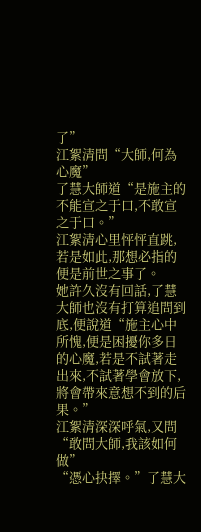了”
江絮清問“大師,何為心魔”
了慧大師道“是施主的不能宣之于口,不敢宣之于口。”
江絮清心里怦怦直跳,若是如此,那想必指的便是前世之事了。
她許久沒有回話,了慧大師也沒有打算追問到底,便說道“施主心中所愧,便是困擾你多日的心魔,若是不試著走出來,不試著學會放下,將會帶來意想不到的后果。”
江絮清深深呼氣,又問“敢問大師,我該如何做”
“憑心抉擇。”了慧大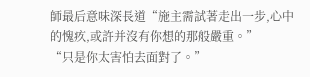師最后意味深長道“施主需試著走出一步,心中的愧疚,或許并沒有你想的那般嚴重。”
“只是你太害怕去面對了。”